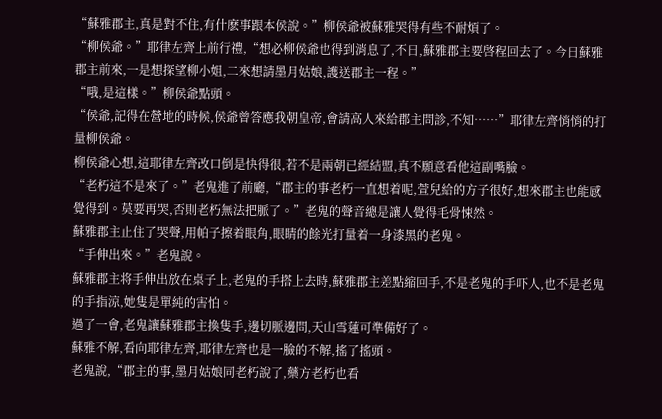“蘇雅郡主,真是對不住,有什麽事跟本侯說。”柳侯爺被蘇雅哭得有些不耐煩了。
“柳侯爺。”耶律左齊上前行禮,“想必柳侯爺也得到消息了,不日,蘇雅郡主要啓程回去了。今日蘇雅郡主前來,一是想探望柳小姐,二來想請墨月姑娘,護送郡主一程。”
“哦,是這樣。”柳侯爺點頭。
“侯爺,記得在營地的時候,侯爺曾答應我朝皇帝,會請高人來給郡主問診,不知……”耶律左齊悄悄的打量柳侯爺。
柳侯爺心想,這耶律左齊改口倒是快得很,若不是兩朝已經結盟,真不願意看他這副嘴臉。
“老朽這不是來了。”老鬼進了前廳,“郡主的事老朽一直想着呢,萱兒給的方子很好,想來郡主也能感覺得到。莫要再哭,否則老朽無法把脈了。”老鬼的聲音總是讓人覺得毛骨悚然。
蘇雅郡主止住了哭聲,用帕子擦着眼角,眼睛的餘光打量着一身漆黑的老鬼。
“手伸出來。”老鬼說。
蘇雅郡主将手伸出放在桌子上,老鬼的手搭上去時,蘇雅郡主差點縮回手,不是老鬼的手吓人,也不是老鬼的手指涼,她隻是單純的害怕。
過了一會,老鬼讓蘇雅郡主換隻手,邊切脈邊問,天山雪蓮可準備好了。
蘇雅不解,看向耶律左齊,耶律左齊也是一臉的不解,搖了搖頭。
老鬼說,“郡主的事,墨月姑娘同老朽說了,藥方老朽也看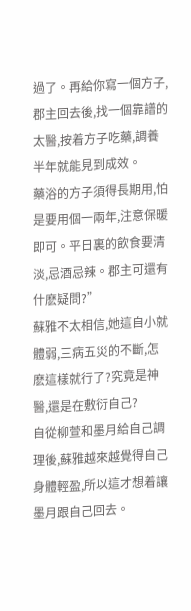過了。再給你寫一個方子,郡主回去後,找一個靠譜的太醫,按着方子吃藥,調養半年就能見到成效。
藥浴的方子須得長期用,怕是要用個一兩年,注意保暖即可。平日裏的飲食要清淡,忌酒忌辣。郡主可還有什麽疑問?”
蘇雅不太相信,她這自小就體弱,三病五災的不斷,怎麽這樣就行了?究竟是神醫,還是在敷衍自己?
自從柳萱和墨月給自己調理後,蘇雅越來越覺得自己身體輕盈,所以這才想着讓墨月跟自己回去。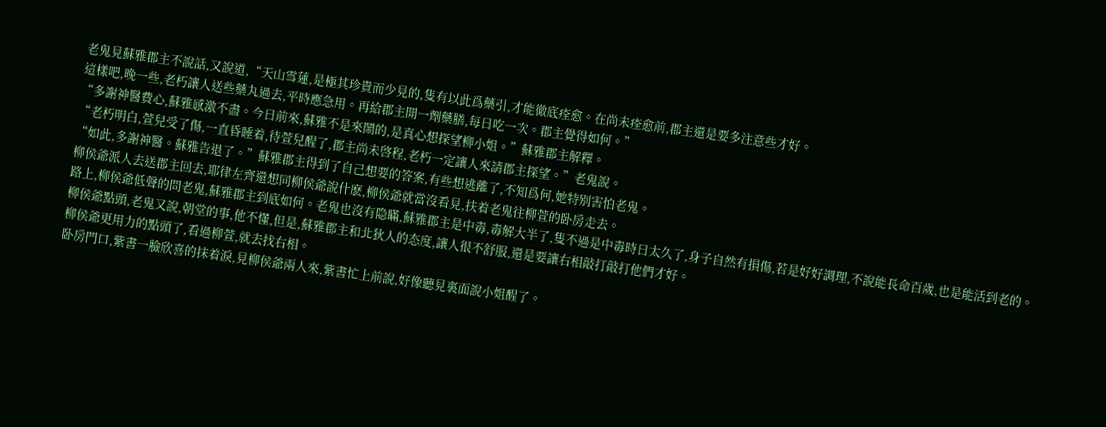老鬼見蘇雅郡主不說話,又說道,“天山雪蓮,是極其珍貴而少見的,隻有以此爲藥引,才能徹底痊愈。在尚未痊愈前,郡主還是要多注意些才好。
這樣吧,晚一些,老朽讓人送些藥丸過去,平時應急用。再給郡主開一劑藥膳,每日吃一次。郡主覺得如何。”
“多謝神醫費心,蘇雅感激不盡。今日前來,蘇雅不是來鬧的,是真心想探望柳小姐。”蘇雅郡主解釋。
“老朽明白,萱兒受了傷,一直昏睡着,待萱兒醒了,郡主尚未啓程,老朽一定讓人來請郡主探望。”老鬼說。
“如此,多謝神醫。蘇雅告退了。”蘇雅郡主得到了自己想要的答案,有些想逃離了,不知爲何,她特别害怕老鬼。
柳侯爺派人去送郡主回去,耶律左齊還想同柳侯爺說什麽,柳侯爺就當沒看見,扶着老鬼往柳萱的卧房走去。
路上,柳侯爺低聲的問老鬼,蘇雅郡主到底如何。老鬼也沒有隐瞞,蘇雅郡主是中毒,毒解大半了,隻不過是中毒時日太久了,身子自然有損傷,若是好好調理,不說能長命百歲,也是能活到老的。
柳侯爺點頭,老鬼又說,朝堂的事,他不懂,但是,蘇雅郡主和北狄人的态度,讓人很不舒服,還是要讓右相敲打敲打他們才好。
柳侯爺更用力的點頭了,看過柳萱,就去找右相。
卧房門口,紫書一臉欣喜的抹着淚,見柳侯爺兩人來,紫書忙上前說,好像聽見裏面說小姐醒了。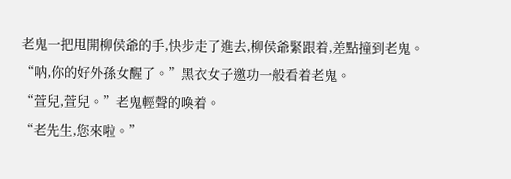老鬼一把甩開柳侯爺的手,快步走了進去,柳侯爺緊跟着,差點撞到老鬼。
“呐,你的好外孫女醒了。”黑衣女子邀功一般看着老鬼。
“萱兒,萱兒。”老鬼輕聲的喚着。
“老先生,您來啦。”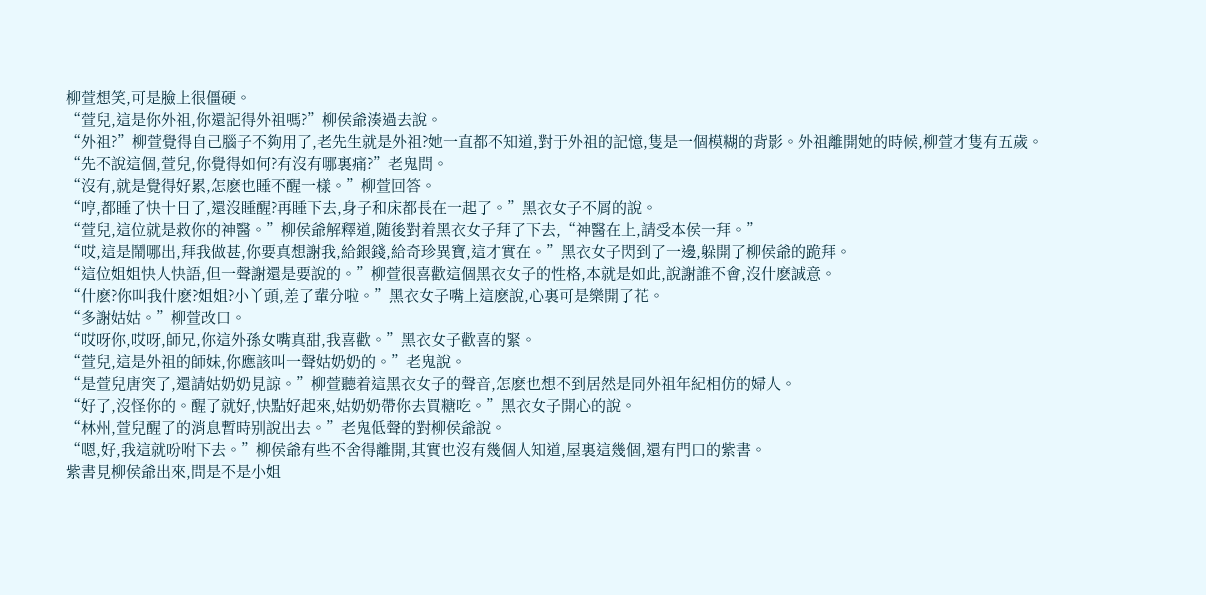柳萱想笑,可是臉上很僵硬。
“萱兒,這是你外祖,你還記得外祖嗎?”柳侯爺湊過去說。
“外祖?”柳萱覺得自己腦子不夠用了,老先生就是外祖?她一直都不知道,對于外祖的記憶,隻是一個模糊的背影。外祖離開她的時候,柳萱才隻有五歲。
“先不說這個,萱兒,你覺得如何?有沒有哪裏痛?”老鬼問。
“沒有,就是覺得好累,怎麽也睡不醒一樣。”柳萱回答。
“哼,都睡了快十日了,還沒睡醒?再睡下去,身子和床都長在一起了。”黑衣女子不屑的說。
“萱兒,這位就是救你的神醫。”柳侯爺解釋道,随後對着黑衣女子拜了下去,“神醫在上,請受本侯一拜。”
“哎,這是鬧哪出,拜我做甚,你要真想謝我,給銀錢,給奇珍異寶,這才實在。”黑衣女子閃到了一邊,躲開了柳侯爺的跪拜。
“這位姐姐快人快語,但一聲謝還是要說的。”柳萱很喜歡這個黑衣女子的性格,本就是如此,說謝誰不會,沒什麽誠意。
“什麽?你叫我什麽?姐姐?小丫頭,差了輩分啦。”黑衣女子嘴上這麽說,心裏可是樂開了花。
“多謝姑姑。”柳萱改口。
“哎呀你,哎呀,師兄,你這外孫女嘴真甜,我喜歡。”黑衣女子歡喜的緊。
“萱兒,這是外祖的師妹,你應該叫一聲姑奶奶的。”老鬼說。
“是萱兒唐突了,還請姑奶奶見諒。”柳萱聽着這黑衣女子的聲音,怎麽也想不到居然是同外祖年紀相仿的婦人。
“好了,沒怪你的。醒了就好,快點好起來,姑奶奶帶你去買糖吃。”黑衣女子開心的說。
“林州,萱兒醒了的消息暫時别說出去。”老鬼低聲的對柳侯爺說。
“嗯,好,我這就吩咐下去。”柳侯爺有些不舍得離開,其實也沒有幾個人知道,屋裏這幾個,還有門口的紫書。
紫書見柳侯爺出來,問是不是小姐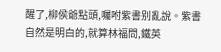醒了,柳侯爺點頭,囑咐紫書别亂說。紫書自然是明白的,就算林福問,鐵英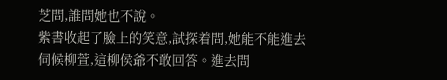芝問,誰問她也不說。
紫書收起了臉上的笑意,試探着問,她能不能進去伺候柳萱,這柳侯爺不敢回答。進去問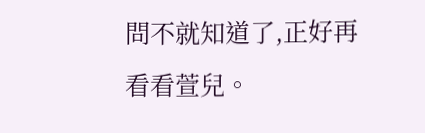問不就知道了,正好再看看萱兒。